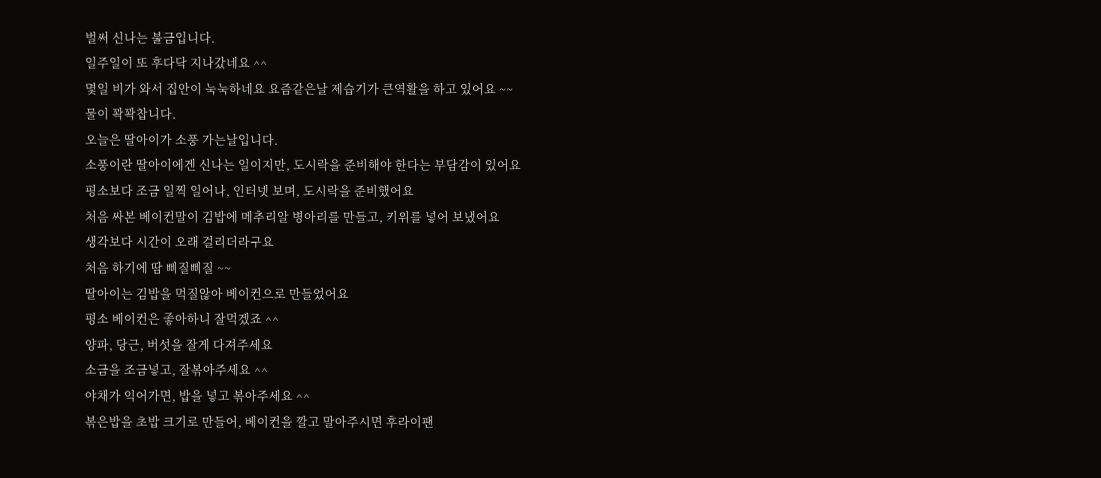벌써 신나는 불금입니다.
일주일이 또 후다닥 지나갔네요 ^^
몇일 비가 와서 집안이 눅눅하네요 요즘같은날 제습기가 큰역활을 하고 있어요 ~~
물이 꽉꽉찹니다.
오늘은 딸아이가 소풍 가는날입니다.
소풍이란 딸아이에겐 신나는 일이지만, 도시락을 준비해야 한다는 부담감이 있어요
평소보다 조금 일찍 일어나, 인터넷 보며, 도시락을 준비했어요
처음 싸본 베이컨말이 김밥에 메추리알 병아리를 만들고, 키위를 넣어 보냈어요
생각보다 시간이 오래 걸리더라구요
처음 하기에 땀 삐질삐질 ~~
딸아이는 김밥을 먹질않아 베이컨으로 만들었어요
평소 베이컨은 좋아하니 잘먹겠죠 ^^
양파, 당근, 버섯을 잘게 다져주세요
소금을 조금넣고, 잘볶아주세요 ^^
야채가 익어가면, 밥을 넣고 볶아주세요 ^^
볶은밥을 초밥 크기로 만들어, 베이컨을 깔고 말아주시면 후라이팬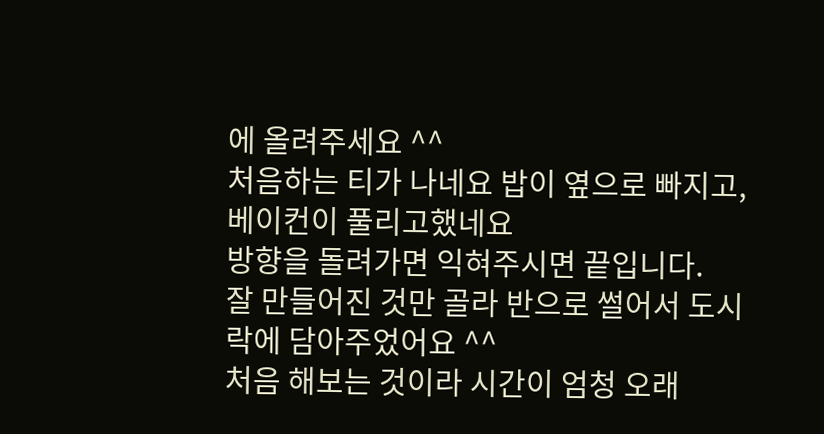에 올려주세요 ^^
처음하는 티가 나네요 밥이 옆으로 빠지고, 베이컨이 풀리고했네요
방향을 돌려가면 익혀주시면 끝입니다.
잘 만들어진 것만 골라 반으로 썰어서 도시락에 담아주었어요 ^^
처음 해보는 것이라 시간이 엄청 오래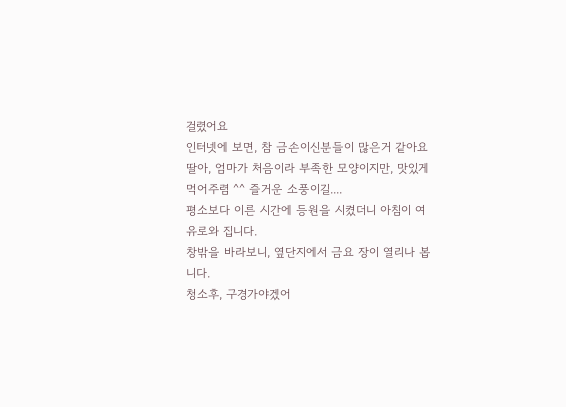걸렸어요
인터넷에 보면, 참 금손이신분들이 많은거 같아요
딸아, 엄마가 처음이라 부족한 모양이지만, 맛있게 먹어주렴 ^^ 즐거운 소풍이길....
평소보다 이른 시간에 등원을 시켰더니 아침이 여유로와 집니다.
창밖을 바라보니, 옆단지에서 금요 장이 열리나 봅니다.
청소후, 구경가야겠어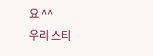요 ^^
우리 스티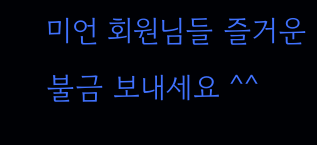미언 회원님들 즐거운 불금 보내세요 ^^